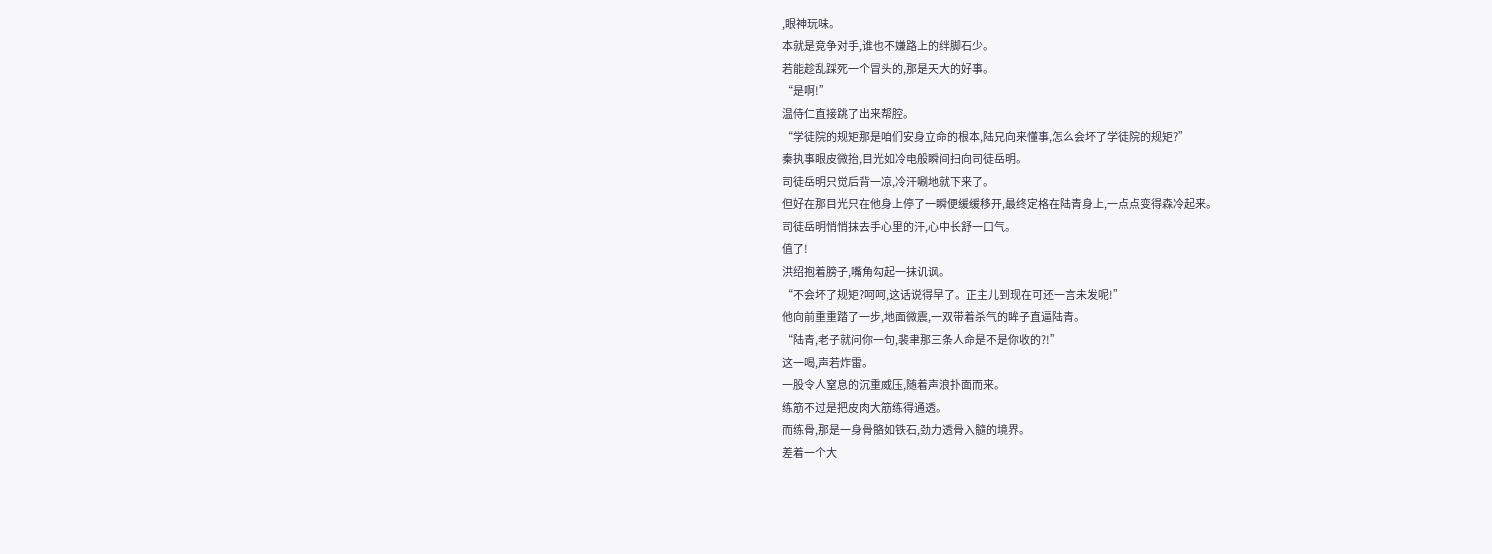,眼神玩味。
本就是竞争对手,谁也不嫌路上的绊脚石少。
若能趁乱踩死一个冒头的,那是天大的好事。
“是啊!”
温侍仁直接跳了出来帮腔。
“学徒院的规矩那是咱们安身立命的根本,陆兄向来懂事,怎么会坏了学徒院的规矩?”
秦执事眼皮微抬,目光如冷电般瞬间扫向司徒岳明。
司徒岳明只觉后背一凉,冷汗唰地就下来了。
但好在那目光只在他身上停了一瞬便缓缓移开,最终定格在陆青身上,一点点变得森冷起来。
司徒岳明悄悄抹去手心里的汗,心中长舒一口气。
值了!
洪绍抱着膀子,嘴角勾起一抹讥讽。
“不会坏了规矩?呵呵,这话说得早了。正主儿到现在可还一言未发呢!”
他向前重重踏了一步,地面微震,一双带着杀气的眸子直逼陆青。
“陆青,老子就问你一句,裴聿那三条人命是不是你收的?!”
这一喝,声若炸雷。
一股令人窒息的沉重威压,随着声浪扑面而来。
练筋不过是把皮肉大筋练得通透。
而练骨,那是一身骨骼如铁石,劲力透骨入髓的境界。
差着一个大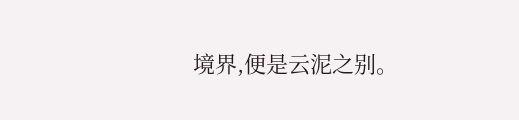境界,便是云泥之别。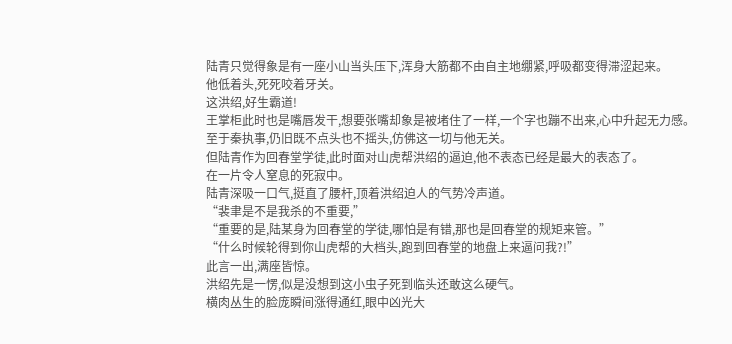陆青只觉得象是有一座小山当头压下,浑身大筋都不由自主地绷紧,呼吸都变得滞涩起来。
他低着头,死死咬着牙关。
这洪绍,好生霸道!
王掌柜此时也是嘴唇发干,想要张嘴却象是被堵住了一样,一个字也蹦不出来,心中升起无力感。
至于秦执事,仍旧既不点头也不摇头,仿佛这一切与他无关。
但陆青作为回春堂学徒,此时面对山虎帮洪绍的逼迫,他不表态已经是最大的表态了。
在一片令人窒息的死寂中。
陆青深吸一口气,挺直了腰杆,顶着洪绍迫人的气势冷声道。
“裴聿是不是我杀的不重要,”
“重要的是,陆某身为回春堂的学徒,哪怕是有错,那也是回春堂的规矩来管。”
“什么时候轮得到你山虎帮的大档头,跑到回春堂的地盘上来逼问我?!”
此言一出,满座皆惊。
洪绍先是一愣,似是没想到这小虫子死到临头还敢这么硬气。
横肉丛生的脸庞瞬间涨得通红,眼中凶光大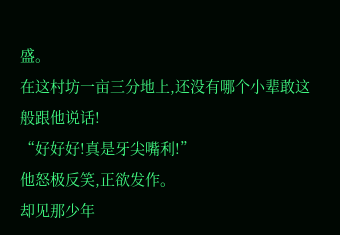盛。
在这村坊一亩三分地上,还没有哪个小辈敢这般跟他说话!
“好好好!真是牙尖嘴利!”
他怒极反笑,正欲发作。
却见那少年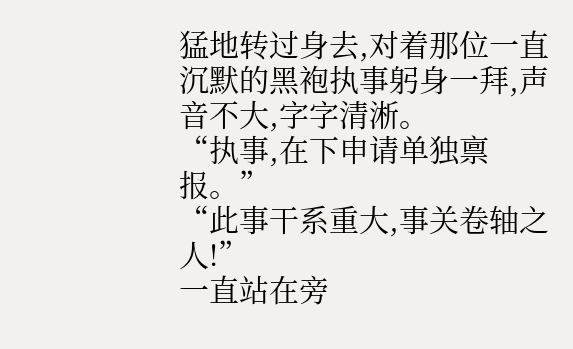猛地转过身去,对着那位一直沉默的黑袍执事躬身一拜,声音不大,字字清淅。
“执事,在下申请单独禀报。”
“此事干系重大,事关卷轴之人!”
一直站在旁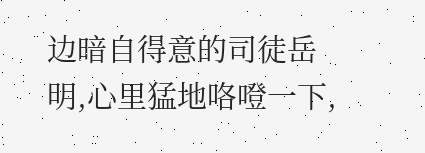边暗自得意的司徒岳明,心里猛地咯噔一下,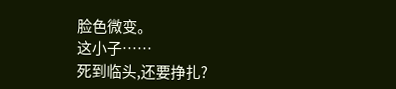脸色微变。
这小子……
死到临头,还要挣扎?